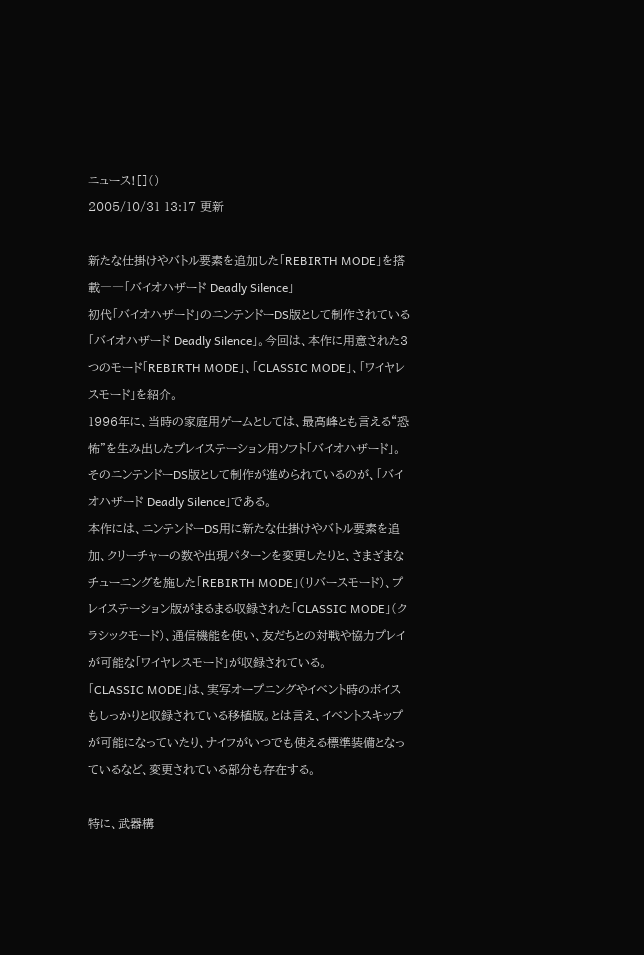ニュース![]()
2005/10/31 13:17 更新

新たな仕掛けやバトル要素を追加した「REBIRTH MODE」を搭載――「バイオハザード Deadly Silence」
初代「バイオハザード」のニンテンドーDS版として制作されている「バイオハザード Deadly Silence」。今回は、本作に用意された3つのモード「REBIRTH MODE」、「CLASSIC MODE」、「ワイヤレスモード」を紹介。
1996年に、当時の家庭用ゲームとしては、最高峰とも言える“恐怖”を生み出したプレイステーション用ソフト「バイオハザード」。そのニンテンドーDS版として制作が進められているのが、「バイオハザード Deadly Silence」である。
本作には、ニンテンドーDS用に新たな仕掛けやバトル要素を追加、クリーチャーの数や出現パターンを変更したりと、さまざまなチューニングを施した「REBIRTH MODE」(リバースモード)、プレイステーション版がまるまる収録された「CLASSIC MODE」(クラシックモード)、通信機能を使い、友だちとの対戦や協力プレイが可能な「ワイヤレスモード」が収録されている。
「CLASSIC MODE」は、実写オープニングやイベント時のボイスもしっかりと収録されている移植版。とは言え、イベントスキップが可能になっていたり、ナイフがいつでも使える標準装備となっているなど、変更されている部分も存在する。

特に、武器構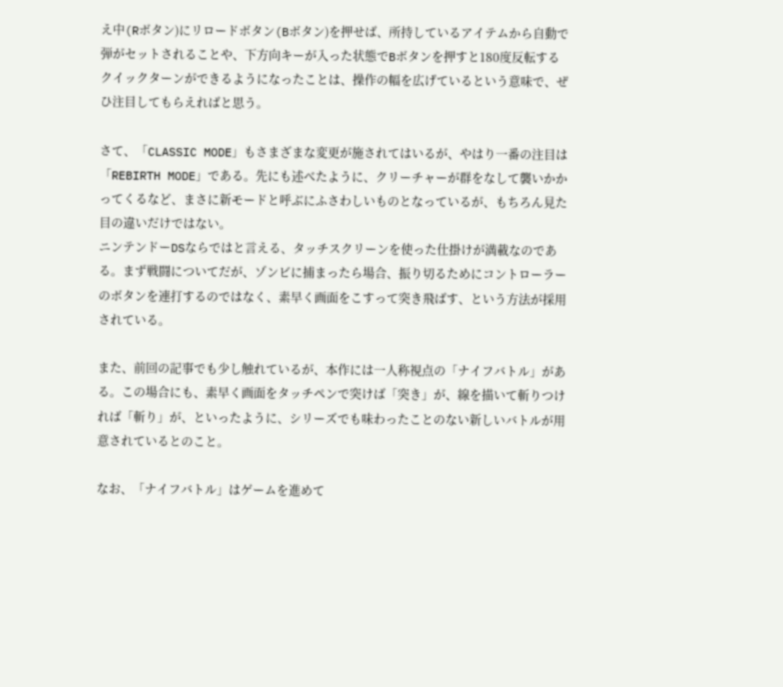え中(Rボタン)にリロードボタン(Bボタン)を押せば、所持しているアイテムから自動で弾がセットされることや、下方向キーが入った状態でBボタンを押すと180度反転するクイックターンができるようになったことは、操作の幅を広げているという意味で、ぜひ注目してもらえればと思う。

さて、「CLASSIC MODE」もさまざまな変更が施されてはいるが、やはり一番の注目は「REBIRTH MODE」である。先にも述べたように、クリーチャーが群をなして襲いかかってくるなど、まさに新モードと呼ぶにふさわしいものとなっているが、もちろん見た目の違いだけではない。
ニンテンドーDSならではと言える、タッチスクリーンを使った仕掛けが満載なのである。まず戦闘についてだが、ゾンビに捕まったら場合、振り切るためにコントローラーのボタンを連打するのではなく、素早く画面をこすって突き飛ばす、という方法が採用されている。

また、前回の記事でも少し触れているが、本作には一人称視点の「ナイフバトル」がある。この場合にも、素早く画面をタッチペンで突けば「突き」が、線を描いて斬りつければ「斬り」が、といったように、シリーズでも味わったことのない新しいバトルが用意されているとのこと。

なお、「ナイフバトル」はゲームを進めて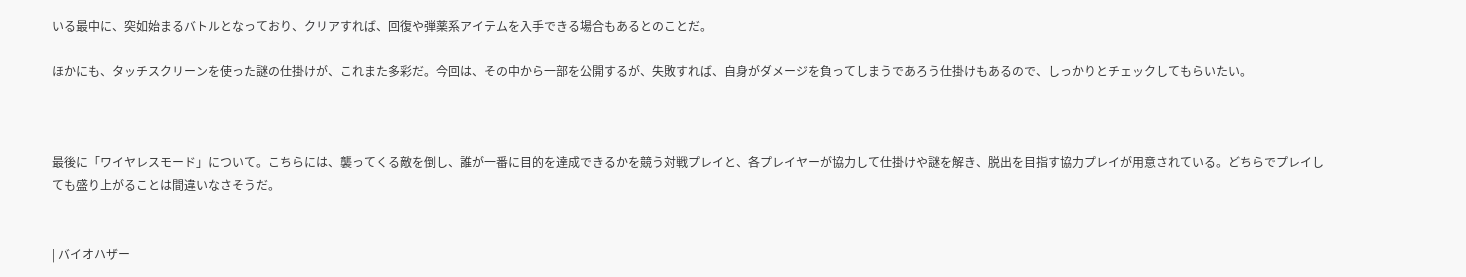いる最中に、突如始まるバトルとなっており、クリアすれば、回復や弾薬系アイテムを入手できる場合もあるとのことだ。

ほかにも、タッチスクリーンを使った謎の仕掛けが、これまた多彩だ。今回は、その中から一部を公開するが、失敗すれば、自身がダメージを負ってしまうであろう仕掛けもあるので、しっかりとチェックしてもらいたい。



最後に「ワイヤレスモード」について。こちらには、襲ってくる敵を倒し、誰が一番に目的を達成できるかを競う対戦プレイと、各プレイヤーが協力して仕掛けや謎を解き、脱出を目指す協力プレイが用意されている。どちらでプレイしても盛り上がることは間違いなさそうだ。


| バイオハザー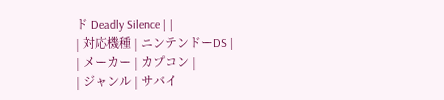ド Deadly Silence | |
| 対応機種 | ニンテンドーDS |
| メーカー | カプコン |
| ジャンル | サバイ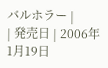バルホラー |
| 発売日 | 2006年1月19日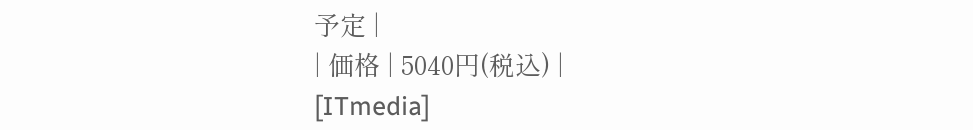予定 |
| 価格 | 5040円(税込) |
[ITmedia]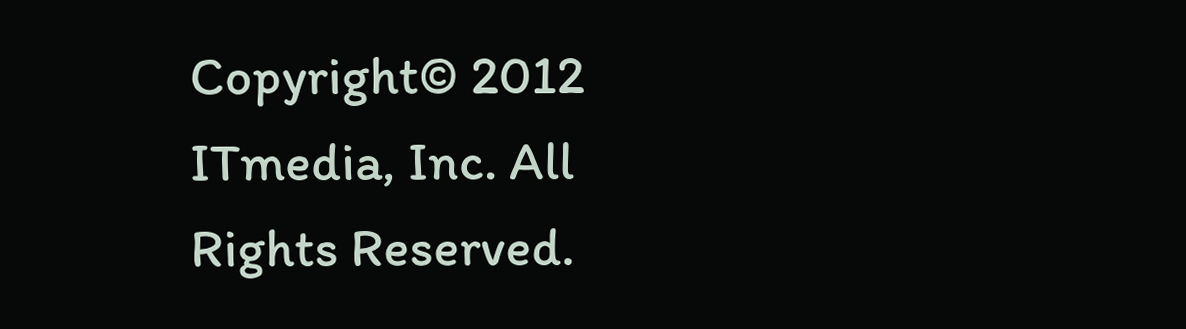Copyright© 2012 ITmedia, Inc. All Rights Reserved.